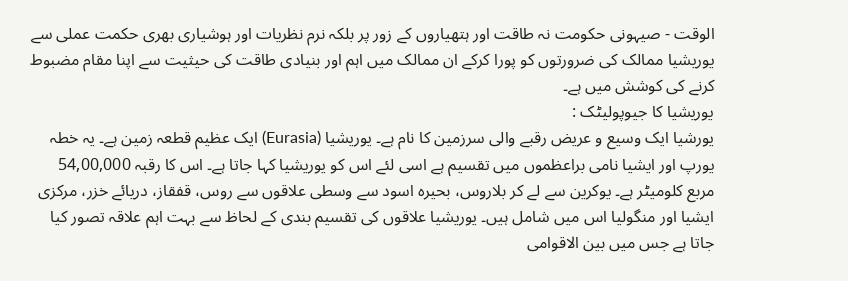الوقت - صیہونی حکومت نہ طاقت اور ہتھیاروں کے زور پر بلکہ نرم نظریات اور ہوشیاری بھری حکمت عملی سے یوریشیا ممالک کی ضرورتوں کو پورا کرکے ان ممالک میں اہم اور بنیادی طاقت کی حیثیت سے اپنا مقام مضبوط کرنے کی کوشش میں ہے۔
یوریشیا کا جیوپولیٹک :
یورشیا ایک وسیع و عریض رقبے والی سرزمین کا نام ہے۔ یوریشیا (Eurasia) ایک عظیم قطعہ زمین ہے۔ یہ خطہ یورپ اور ایشیا نامی براعظموں میں تقسیم ہے اسی لئے اس کو یوریشیا کہا جاتا ہے۔ اس کا رقبہ 54,00,000 مربع کلومیٹر ہے۔ یوکرین سے لے کر بلاروس، بحیرہ اسود سے وسطی علاقوں سے روس، قفقاز، دریائے خزر، مرکزی ایشیا اور منگولیا اس میں شامل ہیں۔ یوریشیا علاقوں کی تقسیم بندی کے لحاظ سے بہت اہم علاقہ تصور کیا جاتا ہے جس میں بین الاقوامی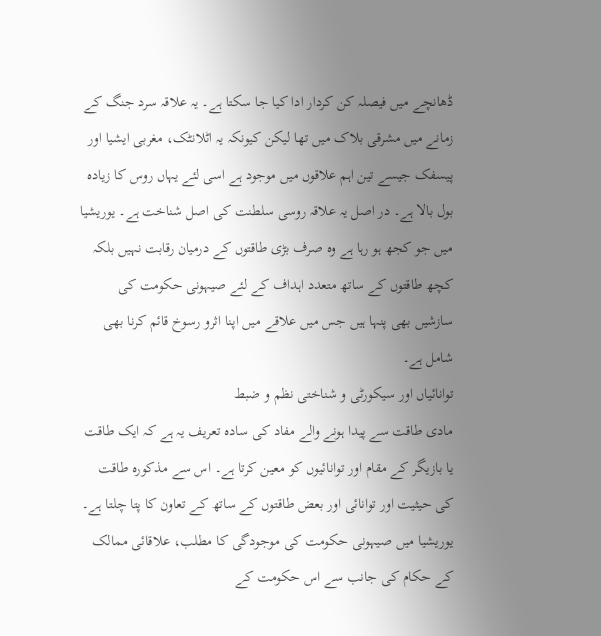ڈھانچے میں فیصلہ کن کردار ادا کیا جا سکتا ہے۔ یہ علاقہ سرد جنگ کے زمانے میں مشرقی بلاک میں تھا لیکن کیونکہ یہ اٹلانٹک، مغربی ایشیا اور پیسفک جیسے تین اہم علاقوں میں موجود ہے اسی لئے یہاں روس کا زیادہ بول بالا ہے۔ در اصل یہ علاقہ روسی سلطنت کی اصل شناخت ہے۔ یوریشیا میں جو کجھ ہو رہا ہے وہ صرف بڑی طاقتوں کے درمیان رقابت نہیں بلکہ کچھ طاقتوں کے ساتھ متعدد اہداف کے لئے صیہونی حکومت کی سازشیں بھی پنہا ہیں جس میں علاقے میں اپنا اثرو رسوخ قائم کرنا بھی شامل ہے۔
توانائیاں اور سیکورٹی و شناختی نظم و ضبط
مادی طاقت سے پیدا ہونے والے مفاد کی سادہ تعریف یہ ہے کہ ایک طاقت یا بازیگر کے مقام اور توانائیوں کو معین کرتا ہے۔ اس سے مذکورہ طاقت کی حیثیت اور توانائی اور بعض طاقتوں کے ساتھ کے تعاون کا پتا چلتا ہے۔ یوریشیا میں صیہونی حکومت کی موجودگی کا مطلب، علاقائی ممالک کے حکام کی جانب سے اس حکومت کے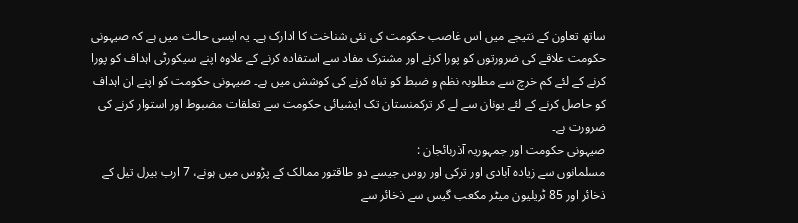ساتھ تعاون کے نتیجے میں اس غاصب حکومت کی نئی شناخت کا ادارک ہے۔ یہ ایسی حالت میں ہے کہ صیہونی حکومت علاقے کی ضرورتوں کو پورا کرنے اور مشترک مفاد سے استفادہ کرنے کے علاوہ اپنے سیکورٹی اہداف کو پورا کرنے کے لئے کم خرچ سے مطلوبہ نظم و ضبط کو تباہ کرنے کی کوشش میں ہے۔ صیہونی حکومت کو اپنے ان اہداف کو حاصل کرنے کے لئے یونان سے لے کر ترکمنستان تک ایشیائی حکومت سے تعلقات مضبوط اور استوار کرنے کی ضرورت ہے۔
صیہونی حکومت اور جمہوریہ آذربائجان :
مسلمانوں سے زیادہ آبادی اور ترکی اور روس جیسے دو طاقتور ممالک کے پڑوس میں ہونے، 7 ارب بیرل تیل کے ذخائر اور 85 ٹریلیون میٹر مکعب گیس سے ذخائر سے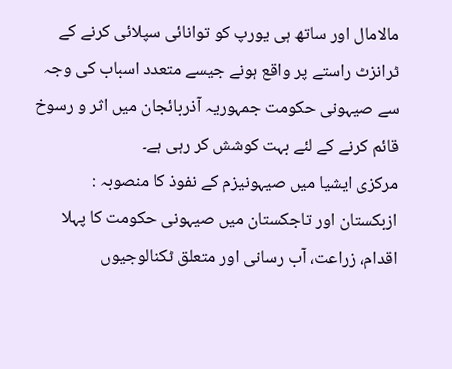مالامال اور ساتھ ہی یورپ کو توانائی سپلائی کرنے کے ٹرانزٹ راستے پر واقع ہونے جیسے متعدد اسباب کی وجہ سے صیہونی حکومت جمہوریہ آذربائجان میں اثر و رسوخ قائم کرنے کے لئے بہت کوشش کر رہی ہے۔
مرکزی ایشیا میں صیہونیزم کے نفوذ کا منصوبہ :
ازبکستان اور تاجکستان میں صیہونی حکومت کا پہلا اقدام، زراعت، آب رسانی اور متعلق ٹکنالوجیوں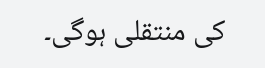کی منتقلی ہوگی۔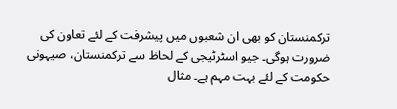ترکمنستان کو بھی ان شعبوں میں پیشرفت کے لئے تعاون کی ضرورت ہوگی۔ جیو اسٹرٹیجی کے لحاظ سے ترکمنستان، صیہونی حکومت کے لئے بہت مہم ہے۔ مثال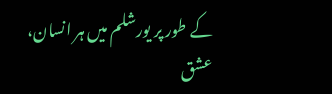کے طور پر یورشلم میں ہر انسان، عشق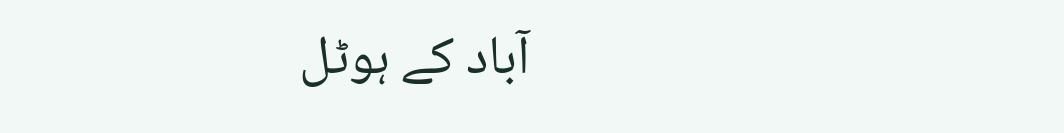آباد کے ہوٹل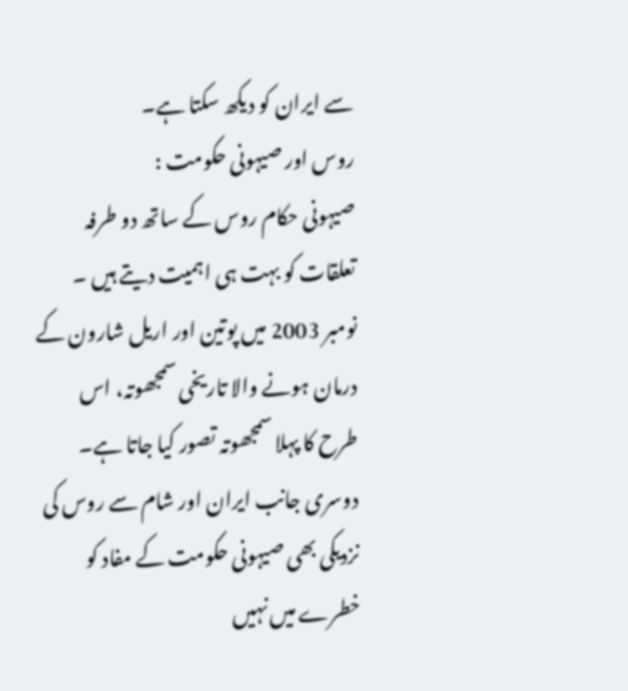سے ایران کو دیکھ سکتا ہے۔
روس اور صیہونی حکومت :
صیہونی حکام روس کے ساتھ دو طرفہ تعلقات کو بہت ہی اہمیت دیتے ہیں ۔ نومبر 2003 میں پوتین اور اریل شارون کے درمان ہونے والا تاریخی سمجھوتہ، اس طرح کا پہلا سمجھوتہ تصور کیا جاتا ہے۔ دوسری جانب ایران اور شام سے روس کی نزدیکی بھی صیہونی حکومت کے مفاد کو خطرے میں نہیں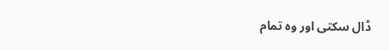ڈال سکتی اور وہ تمام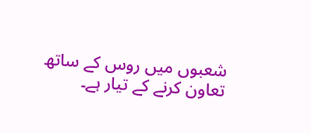شعبوں میں روس کے ساتھ تعاون کرنے کے تیار ہے۔